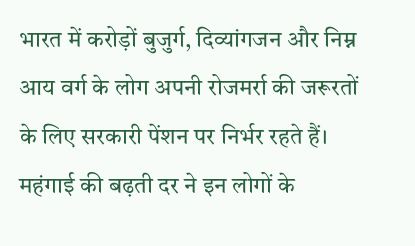भारत में करोड़ों बुजुर्ग, दिव्यांगजन और निम्न आय वर्ग के लोग अपनी रोजमर्रा की जरूरतों के लिए सरकारी पेंशन पर निर्भर रहते हैं। महंगाई की बढ़ती दर ने इन लोगों के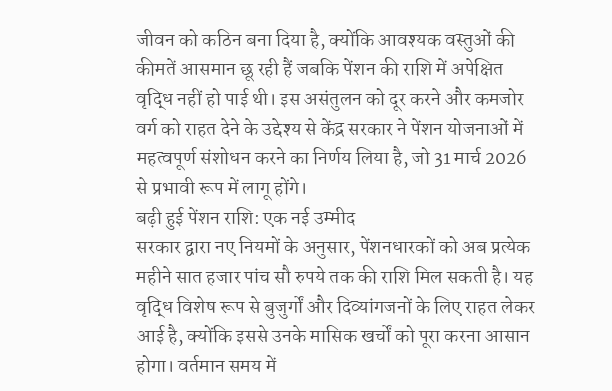जीवन को कठिन बना दिया है, क्योंकि आवश्यक वस्तुओं की कीमतें आसमान छू रही हैं जबकि पेंशन की राशि में अपेक्षित वृद्धि नहीं हो पाई थी। इस असंतुलन को दूर करने और कमजोर वर्ग को राहत देने के उद्देश्य से केंद्र सरकार ने पेंशन योजनाओं में महत्वपूर्ण संशोधन करने का निर्णय लिया है, जो 31 मार्च 2026 से प्रभावी रूप में लागू होंगे।
बढ़ी हुई पेंशन राशि: एक नई उम्मीद
सरकार द्वारा नए नियमों के अनुसार, पेंशनधारकों को अब प्रत्येक महीने सात हजार पांच सौ रुपये तक की राशि मिल सकती है। यह वृद्धि विशेष रूप से बुजुर्गों और दिव्यांगजनों के लिए राहत लेकर आई है, क्योंकि इससे उनके मासिक खर्चों को पूरा करना आसान होगा। वर्तमान समय में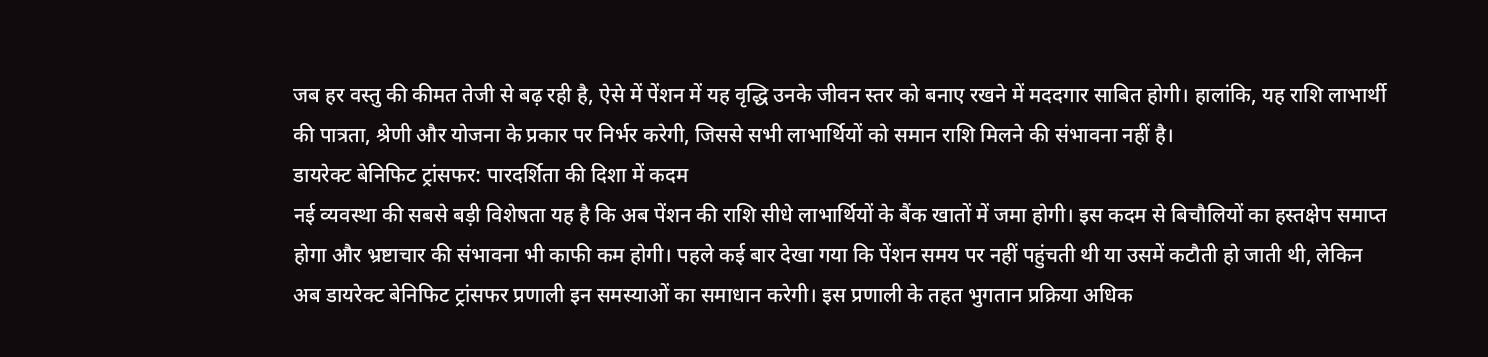जब हर वस्तु की कीमत तेजी से बढ़ रही है, ऐसे में पेंशन में यह वृद्धि उनके जीवन स्तर को बनाए रखने में मददगार साबित होगी। हालांकि, यह राशि लाभार्थी की पात्रता, श्रेणी और योजना के प्रकार पर निर्भर करेगी, जिससे सभी लाभार्थियों को समान राशि मिलने की संभावना नहीं है।
डायरेक्ट बेनिफिट ट्रांसफर: पारदर्शिता की दिशा में कदम
नई व्यवस्था की सबसे बड़ी विशेषता यह है कि अब पेंशन की राशि सीधे लाभार्थियों के बैंक खातों में जमा होगी। इस कदम से बिचौलियों का हस्तक्षेप समाप्त होगा और भ्रष्टाचार की संभावना भी काफी कम होगी। पहले कई बार देखा गया कि पेंशन समय पर नहीं पहुंचती थी या उसमें कटौती हो जाती थी, लेकिन अब डायरेक्ट बेनिफिट ट्रांसफर प्रणाली इन समस्याओं का समाधान करेगी। इस प्रणाली के तहत भुगतान प्रक्रिया अधिक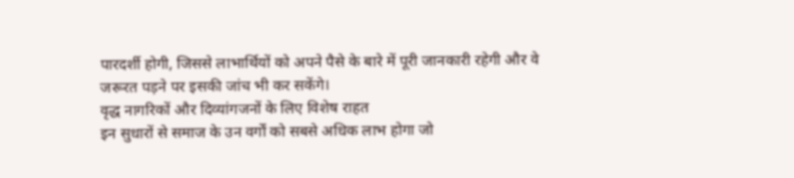पारदर्शी होगी, जिससे लाभार्थियों को अपने पैसे के बारे में पूरी जानकारी रहेगी और वे जरूरत पड़ने पर इसकी जांच भी कर सकेंगे।
वृद्ध नागरिकों और दिव्यांगजनों के लिए विशेष राहत
इन सुधारों से समाज के उन वर्गों को सबसे अधिक लाभ होगा जो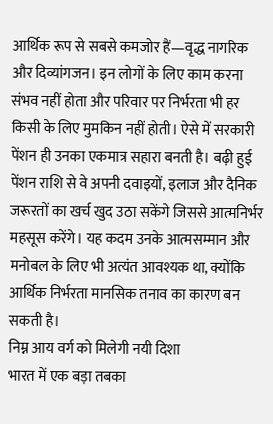आर्थिक रूप से सबसे कमजोर हैं—वृद्ध नागरिक और दिव्यांगजन। इन लोगों के लिए काम करना संभव नहीं होता और परिवार पर निर्भरता भी हर किसी के लिए मुमकिन नहीं होती। ऐसे में सरकारी पेंशन ही उनका एकमात्र सहारा बनती है। बढ़ी हुई पेंशन राशि से वे अपनी दवाइयों, इलाज और दैनिक जरूरतों का खर्च खुद उठा सकेंगे जिससे आत्मनिर्भर महसूस करेंगे। यह कदम उनके आत्मसम्मान और मनोबल के लिए भी अत्यंत आवश्यक था, क्योंकि आर्थिक निर्भरता मानसिक तनाव का कारण बन सकती है।
निम्न आय वर्ग को मिलेगी नयी दिशा
भारत में एक बड़ा तबका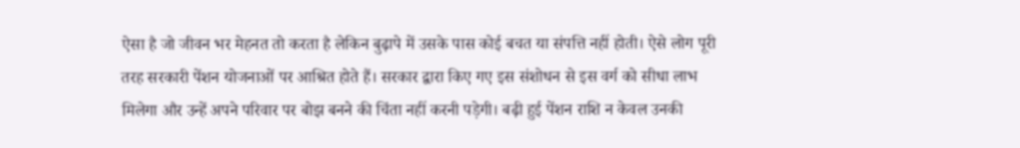ऐसा है जो जीवन भर मेहनत तो करता है लेकिन बुढ़ापे में उसके पास कोई बचत या संपत्ति नहीं होती। ऐसे लोग पूरी तरह सरकारी पेंशन योजनाओं पर आश्रित होते हैं। सरकार द्वारा किए गए इस संशोधन से इस वर्ग को सीधा लाभ मिलेगा और उन्हें अपने परिवार पर बोझ बनने की चिंता नहीं करनी पड़ेगी। बढ़ी हुई पेंशन राशि न केवल उनकी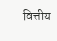वित्तीय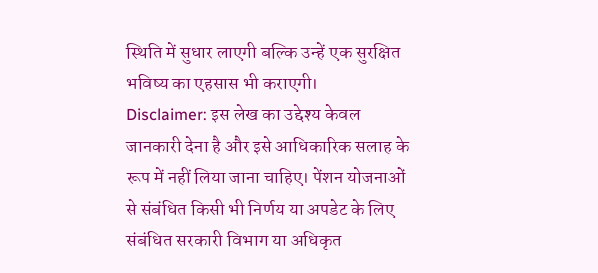स्थिति में सुधार लाएगी बल्कि उन्हें एक सुरक्षित भविष्य का एहसास भी कराएगी।
Disclaimer: इस लेख का उद्देश्य केवल जानकारी देना है और इसे आधिकारिक सलाह के रूप में नहीं लिया जाना चाहिए। पेंशन योजनाओं से संबंधित किसी भी निर्णय या अपडेट के लिए संबंधित सरकारी विभाग या अधिकृत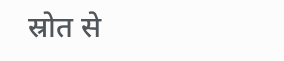स्रोत से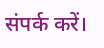संपर्क करें।